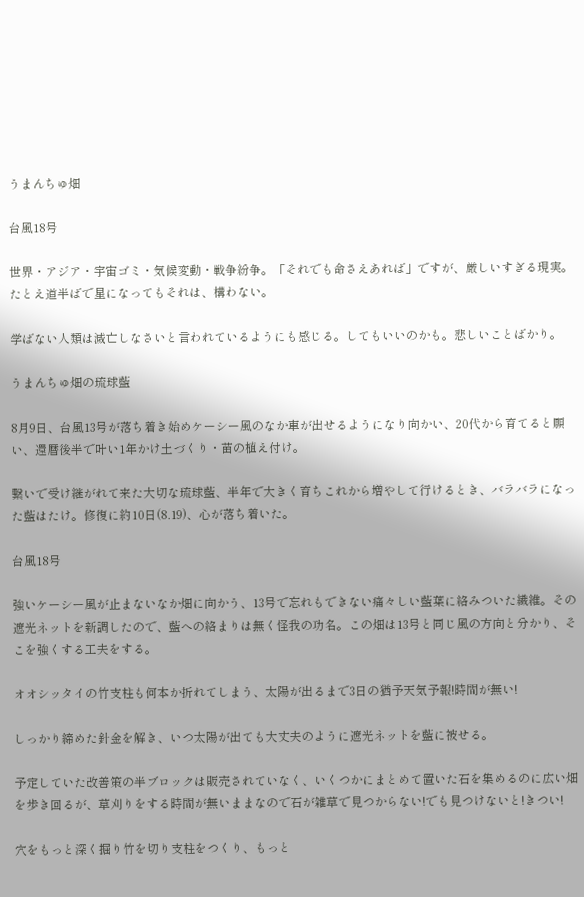うまんちゅ畑

台風18号

世界・アジア・宇宙ゴミ・気候変動・戦争紛争。「それでも命さえあれば」ですが、厳しいすぎる現実。たとえ道半ばで星になってもそれは、構わない。

学ばない人類は滅亡しなさいと言われているようにも感じる。してもいいのかも。悲しいことばかり。

うまんちゅ畑の琉球藍

8月9日、台風13号が落ち着き始めケーシー風のなか車が出せるようになり向かい、20代から育てると願い、還暦後半で叶い1年かけ土づくり・苗の植え付け。

繋いで受け継がれて来た大切な琉球藍、半年で大きく育ちこれから増やして行けるとき、バラバラになった藍はたけ。修復に約10日(8.19)、心が落ち着いた。

台風18号

強いケーシー風が止まないなか畑に向かう、13号で忘れもできない痛々しい藍葉に絡みついた繊維。その遮光ネットを新調したので、藍への絡まりは無く怪我の功名。この畑は13号と同じ風の方向と分かり、そこを強くする工夫をする。

オオシッタイの竹支柱も何本か折れてしまう、太陽が出るまで3日の猶予天気予報!時間が無い!

しっかり締めた針金を解き、いつ太陽が出ても大丈夫のように遮光ネットを藍に被せる。

予定していた改善策の半ブロックは販売されていなく、いくつかにまとめて置いた石を集めるのに広い畑を歩き回るが、草刈りをする時間が無いままなので石が雑草で見つからない!でも見つけないと!きつい!

穴をもっと深く掘り竹を切り支柱をつくり、もっと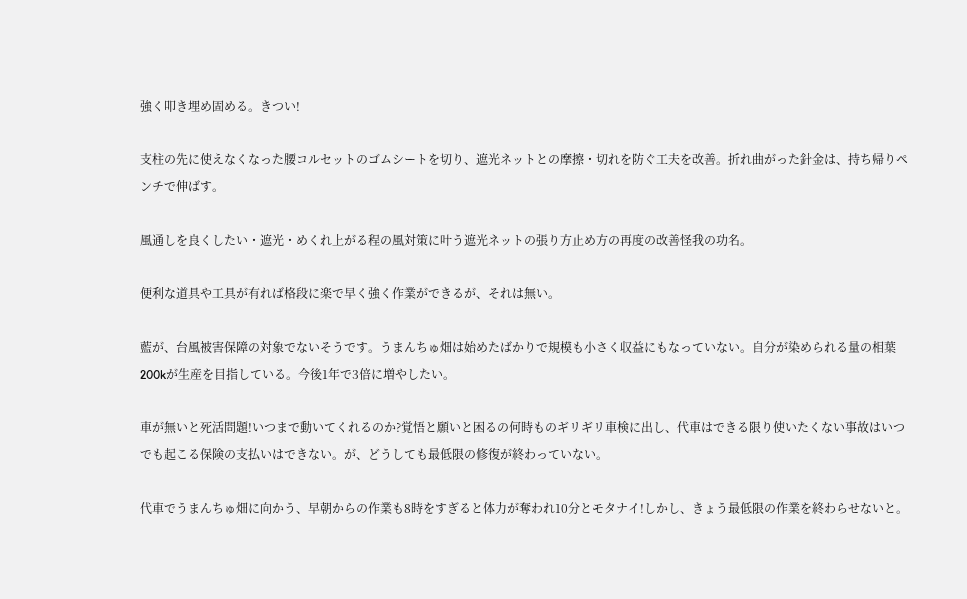強く叩き埋め固める。きつい!

支柱の先に使えなくなった腰コルセットのゴムシートを切り、遮光ネットとの摩擦・切れを防ぐ工夫を改善。折れ曲がった針金は、持ち帰りペンチで伸ばす。

風通しを良くしたい・遮光・めくれ上がる程の風対策に叶う遮光ネットの張り方止め方の再度の改善怪我の功名。

便利な道具や工具が有れば格段に楽で早く強く作業ができるが、それは無い。

藍が、台風被害保障の対象でないそうです。うまんちゅ畑は始めたばかりで規模も小さく収益にもなっていない。自分が染められる量の相葉200kが生産を目指している。今後1年で3倍に増やしたい。

車が無いと死活問題!いつまで動いてくれるのか?覚悟と願いと困るの何時ものギリギリ車検に出し、代車はできる限り使いたくない事故はいつでも起こる保険の支払いはできない。が、どうしても最低限の修復が終わっていない。

代車でうまんちゅ畑に向かう、早朝からの作業も8時をすぎると体力が奪われ10分とモタナイ!しかし、きょう最低限の作業を終わらせないと。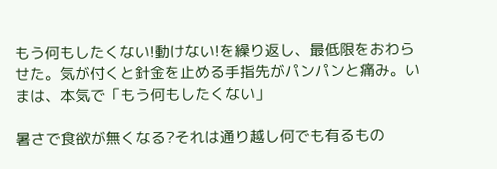もう何もしたくない!動けない!を繰り返し、最低限をおわらせた。気が付くと針金を止める手指先がパンパンと痛み。いまは、本気で「もう何もしたくない」

暑さで食欲が無くなる?それは通り越し何でも有るもの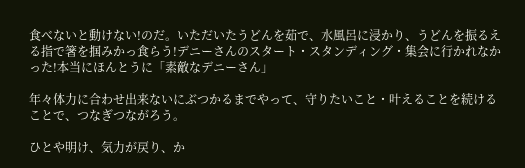食べないと動けない!のだ。いただいたうどんを茹で、水風呂に浸かり、うどんを振るえる指で箸を掴みかっ食らう!デニーさんのスタート・スタンディング・集会に行かれなかった!本当にほんとうに「素敵なデニーさん」

年々体力に合わせ出来ないにぶつかるまでやって、守りたいこと・叶えることを続けることで、つなぎつながろう。

ひとや明け、気力が戻り、か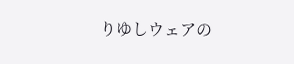りゆしウェアの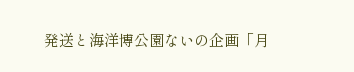発送と海洋博公園ないの企画「月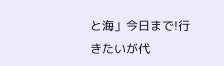と海」今日まで!行きたいが代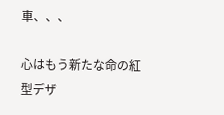車、、、

心はもう新たな命の紅型デザ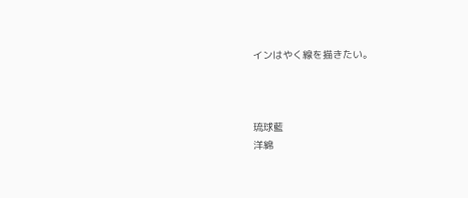インはやく線を描きたい。



琉球藍
洋綿